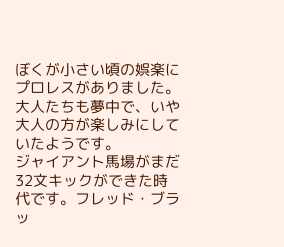ぼくが小さい頃の娯楽にプロレスがありました。
大人たちも夢中で、いや大人の方が楽しみにしていたようです。
ジャイアント馬場がまだ32文キックができた時代です。フレッド・ブラッ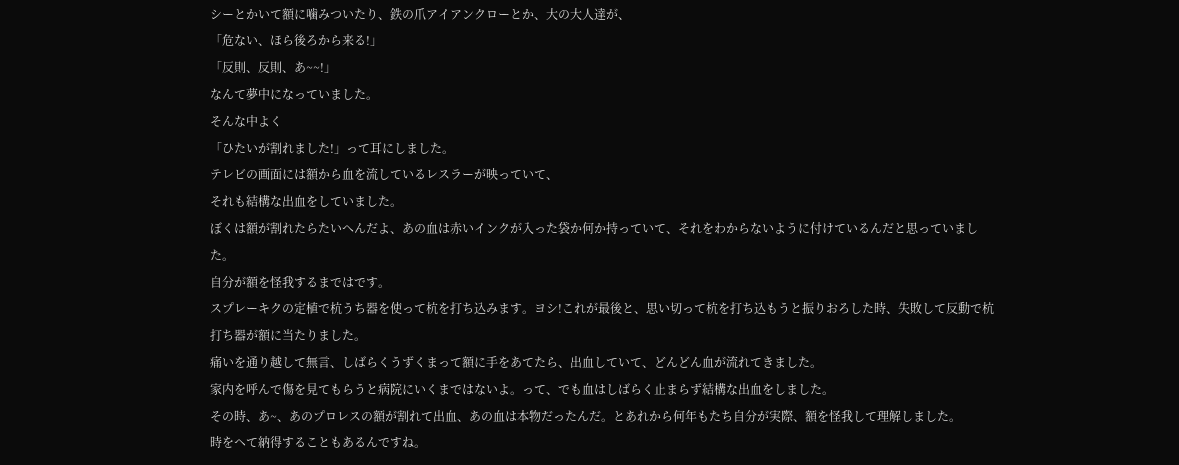シーとかいて額に噛みついたり、鉄の爪アイアンクローとか、大の大人達が、
「危ない、ほら後ろから来る!」
「反則、反則、あ~~!」
なんて夢中になっていました。
そんな中よく
「ひたいが割れました!」って耳にしました。
テレビの画面には額から血を流しているレスラーが映っていて、
それも結構な出血をしていました。
ぼくは額が割れたらたいへんだよ、あの血は赤いインクが入った袋か何か持っていて、それをわからないように付けているんだと思っていました。
自分が額を怪我するまではです。
スプレーキクの定植で杭うち器を使って杭を打ち込みます。ヨシ!これが最後と、思い切って杭を打ち込もうと振りおろした時、失敗して反動で杭打ち器が額に当たりました。
痛いを通り越して無言、しばらくうずくまって額に手をあてたら、出血していて、どんどん血が流れてきました。
家内を呼んで傷を見てもらうと病院にいくまではないよ。って、でも血はしばらく止まらず結構な出血をしました。
その時、あ~、あのプロレスの額が割れて出血、あの血は本物だったんだ。とあれから何年もたち自分が実際、額を怪我して理解しました。
時をヘて納得することもあるんですね。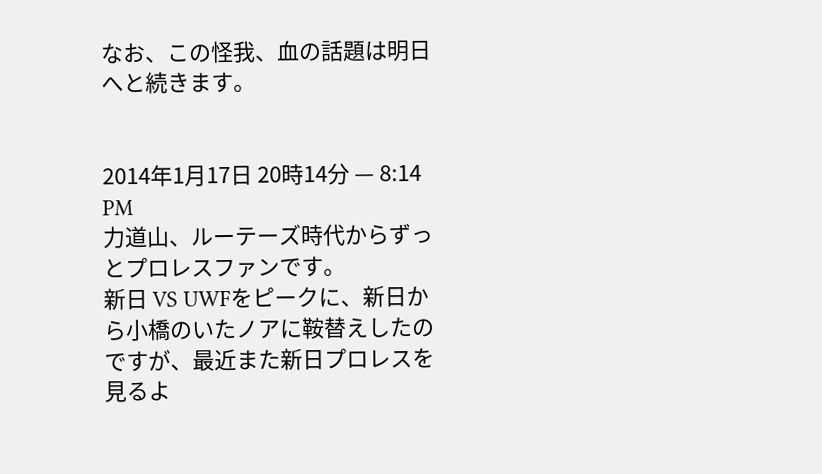なお、この怪我、血の話題は明日へと続きます。


2014年1月17日 20時14分 — 8:14 PM
力道山、ルーテーズ時代からずっとプロレスファンです。
新日 VS UWFをピークに、新日から小橋のいたノアに鞍替えしたのですが、最近また新日プロレスを見るよ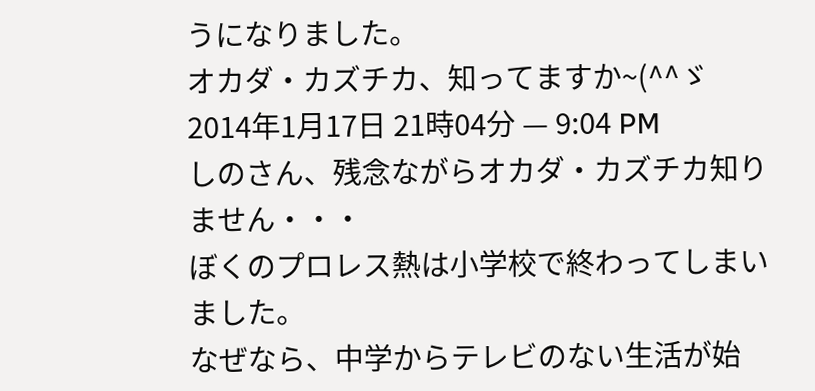うになりました。
オカダ・カズチカ、知ってますか~(^^ゞ
2014年1月17日 21時04分 — 9:04 PM
しのさん、残念ながらオカダ・カズチカ知りません・・・
ぼくのプロレス熱は小学校で終わってしまいました。
なぜなら、中学からテレビのない生活が始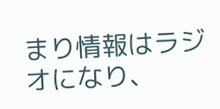まり情報はラジオになり、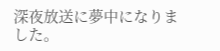深夜放送に夢中になりました。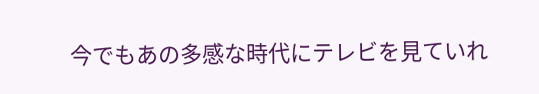今でもあの多感な時代にテレビを見ていれ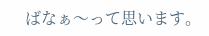ばなぁ〜って思います。